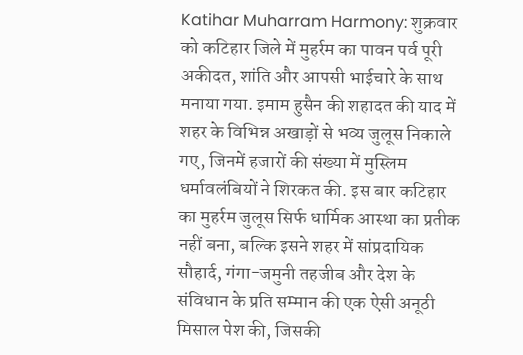Katihar Muharram Harmony: शुक्रवार को कटिहार जिले में मुहर्रम का पावन पर्व पूरी अकीदत, शांति और आपसी भाईचारे के साथ मनाया गया. इमाम हुसैन की शहादत की याद में शहर के विभिन्न अखाड़ों से भव्य जुलूस निकाले गए, जिनमें हजारों की संख्या में मुस्लिम धर्मावलंबियों ने शिरकत की. इस बार कटिहार का मुहर्रम जुलूस सिर्फ धार्मिक आस्था का प्रतीक नहीं बना, बल्कि इसने शहर में सांप्रदायिक सौहार्द, गंगा-जमुनी तहजीब और देश के संविधान के प्रति सम्मान की एक ऐसी अनूठी मिसाल पेश की, जिसकी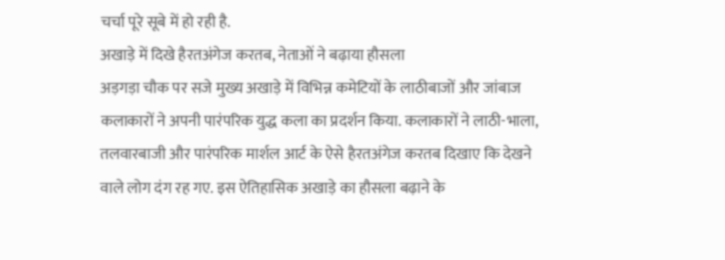चर्चा पूरे सूबे में हो रही है.
अखाड़े में दिखे हैरतअंगेज करतब, नेताओं ने बढ़ाया हौसला
अड़गड़ा चौक पर सजे मुख्य अखाड़े में विभिन्न कमेटियों के लाठीबाजों और जांबाज कलाकारों ने अपनी पारंपरिक युद्ध कला का प्रदर्शन किया. कलाकारों ने लाठी-भाला, तलवारबाजी और पारंपरिक मार्शल आर्ट के ऐसे हैरतअंगेज करतब दिखाए कि देखने वाले लोग दंग रह गए. इस ऐतिहासिक अखाड़े का हौसला बढ़ाने के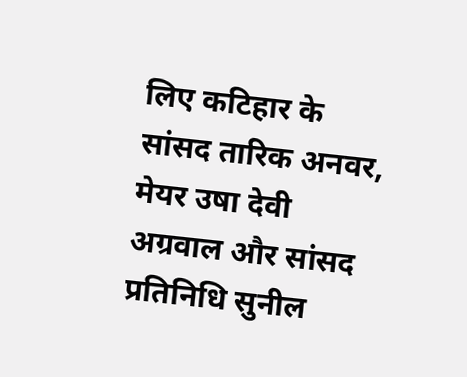लिए कटिहार के सांसद तारिक अनवर, मेयर उषा देवी अग्रवाल और सांसद प्रतिनिधि सुनील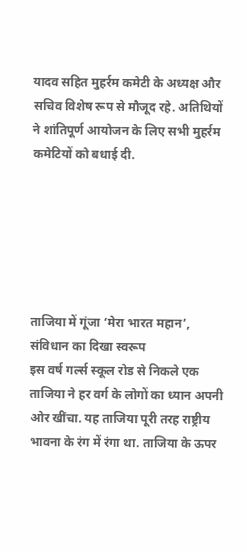यादव सहित मुहर्रम कमेटी के अध्यक्ष और सचिव विशेष रूप से मौजूद रहे. अतिथियों ने शांतिपूर्ण आयोजन के लिए सभी मुहर्रम कमेटियों को बधाई दी.






ताजिया में गूंजा ‘मेरा भारत महान’, संविधान का दिखा स्वरूप
इस वर्ष गर्ल्स स्कूल रोड से निकले एक ताजिया ने हर वर्ग के लोगों का ध्यान अपनी ओर खींचा. यह ताजिया पूरी तरह राष्ट्रीय भावना के रंग में रंगा था. ताजिया के ऊपर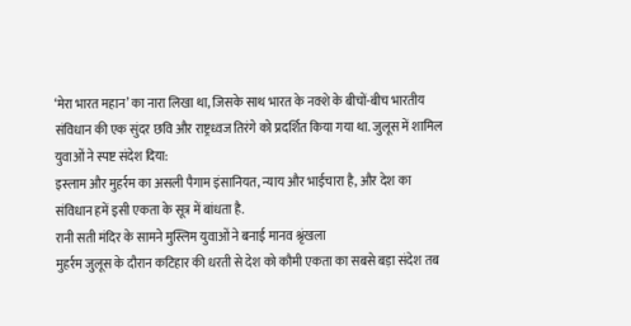‘मेरा भारत महान’ का नारा लिखा था, जिसके साथ भारत के नक्शे के बीचों-बीच भारतीय संविधान की एक सुंदर छवि और राष्ट्रध्वज तिरंगे को प्रदर्शित किया गया था. जुलूस में शामिल युवाओं ने स्पष्ट संदेश दिया:
इस्लाम और मुहर्रम का असली पैगाम इंसानियत, न्याय और भाईचारा है, और देश का संविधान हमें इसी एकता के सूत्र में बांधता है.
रानी सती मंदिर के सामने मुस्लिम युवाओं ने बनाई मानव श्रृंखला
मुहर्रम जुलूस के दौरान कटिहार की धरती से देश को कौमी एकता का सबसे बड़ा संदेश तब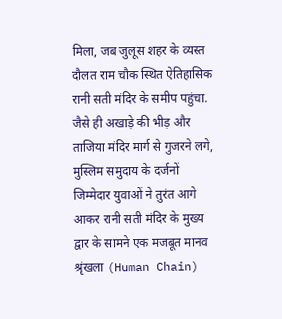मिला, जब जुलूस शहर के व्यस्त दौलत राम चौक स्थित ऐतिहासिक रानी सती मंदिर के समीप पहुंचा. जैसे ही अखाड़े की भीड़ और ताजिया मंदिर मार्ग से गुजरने लगे, मुस्लिम समुदाय के दर्जनों जिम्मेदार युवाओं ने तुरंत आगे आकर रानी सती मंदिर के मुख्य द्वार के सामने एक मजबूत मानव श्रृंखला (Human Chain)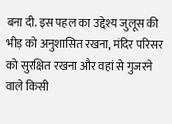बना दी. इस पहल का उद्देश्य जुलूस की भीड़ को अनुशासित रखना, मंदिर परिसर को सुरक्षित रखना और वहां से गुजरने वाले किसी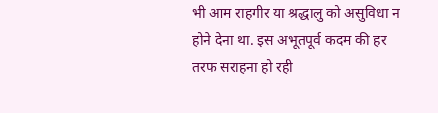भी आम राहगीर या श्रद्धालु को असुविधा न होने देना था. इस अभूतपूर्व कदम की हर तरफ सराहना हो रही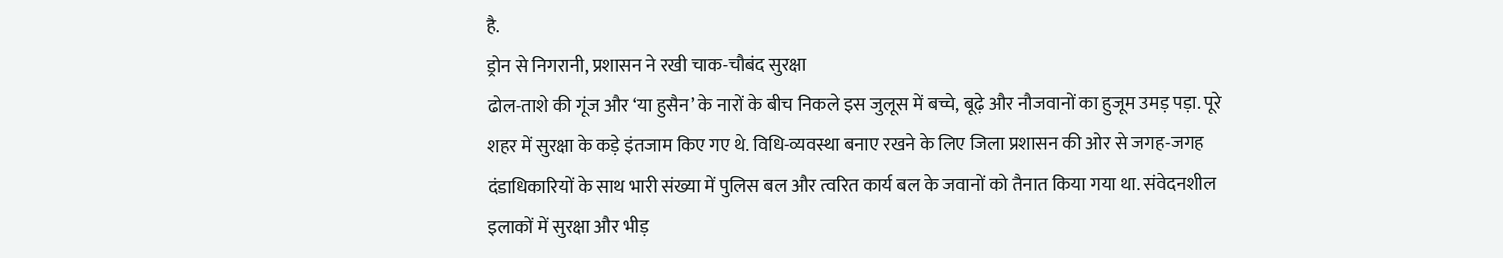है.
ड्रोन से निगरानी, प्रशासन ने रखी चाक-चौबंद सुरक्षा
ढोल-ताशे की गूंज और ‘या हुसैन’ के नारों के बीच निकले इस जुलूस में बच्चे, बूढ़े और नौजवानों का हुजूम उमड़ पड़ा. पूरे शहर में सुरक्षा के कड़े इंतजाम किए गए थे. विधि-व्यवस्था बनाए रखने के लिए जिला प्रशासन की ओर से जगह-जगह दंडाधिकारियों के साथ भारी संख्या में पुलिस बल और त्वरित कार्य बल के जवानों को तैनात किया गया था. संवेदनशील इलाकों में सुरक्षा और भीड़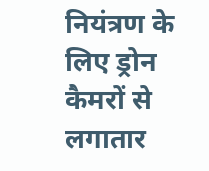नियंत्रण के लिए ड्रोन कैमरों से लगातार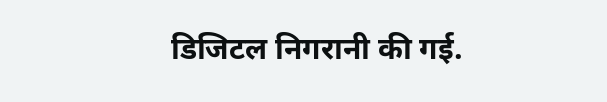डिजिटल निगरानी की गई.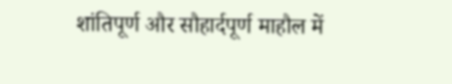शांतिपूर्ण और सौहार्दपूर्ण माहौल में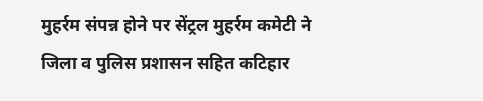मुहर्रम संपन्न होने पर सेंट्रल मुहर्रम कमेटी ने जिला व पुलिस प्रशासन सहित कटिहार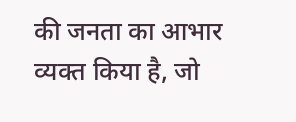की जनता का आभार व्यक्त किया है, जो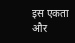इस एकता और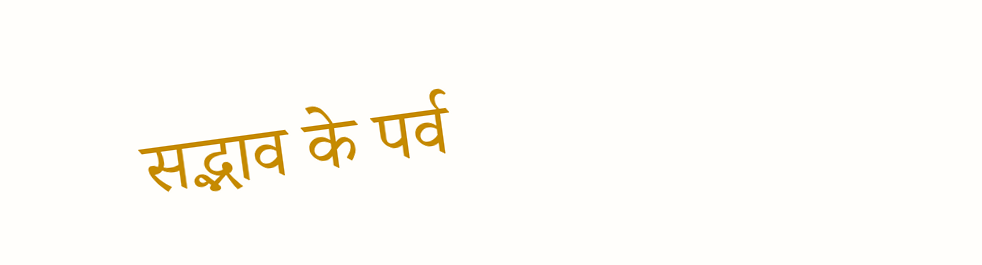सद्भाव के पर्व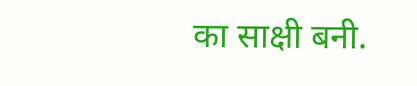का साक्षी बनी.